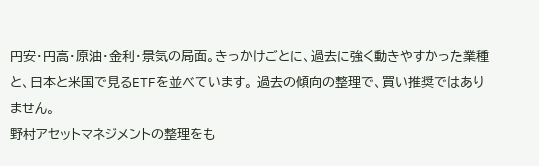円安・円高・原油・金利・景気の局面。きっかけごとに、過去に強く動きやすかった業種と、日本と米国で見るETFを並べています。 過去の傾向の整理で、買い推奨ではありません。
野村アセットマネジメントの整理をも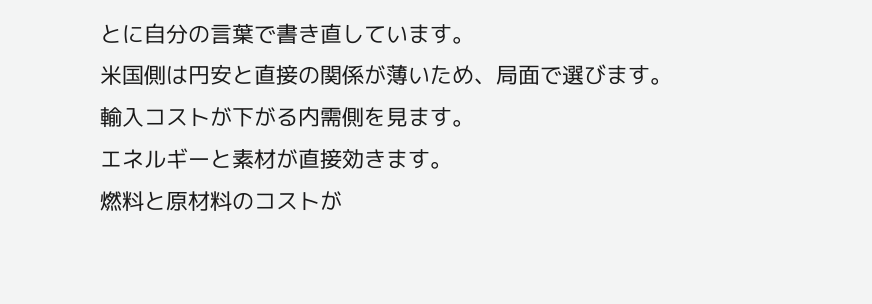とに自分の言葉で書き直しています。
米国側は円安と直接の関係が薄いため、局面で選びます。
輸入コストが下がる内需側を見ます。
エネルギーと素材が直接効きます。
燃料と原材料のコストが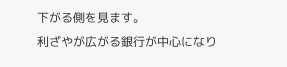下がる側を見ます。
利ざやが広がる銀行が中心になり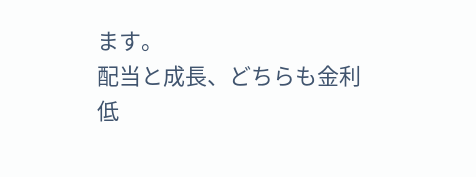ます。
配当と成長、どちらも金利低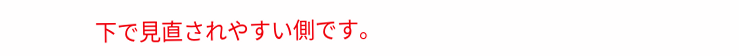下で見直されやすい側です。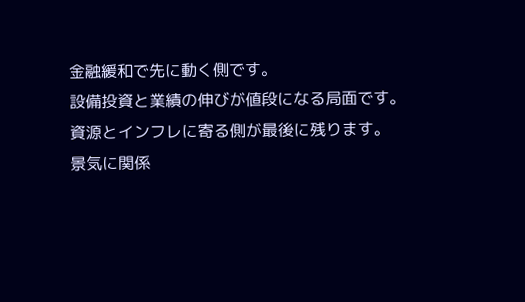金融緩和で先に動く側です。
設備投資と業績の伸びが値段になる局面です。
資源とインフレに寄る側が最後に残ります。
景気に関係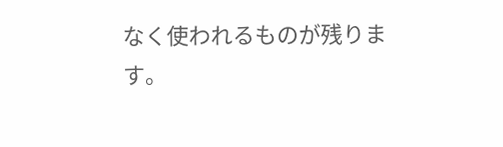なく使われるものが残ります。